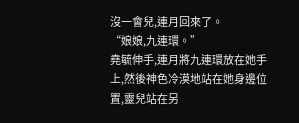沒一會兒,連月回來了。
“娘娘,九連環。”
堯毓伸手,連月將九連環放在她手上,然後神色冷漠地站在她身邊位置,靈兒站在另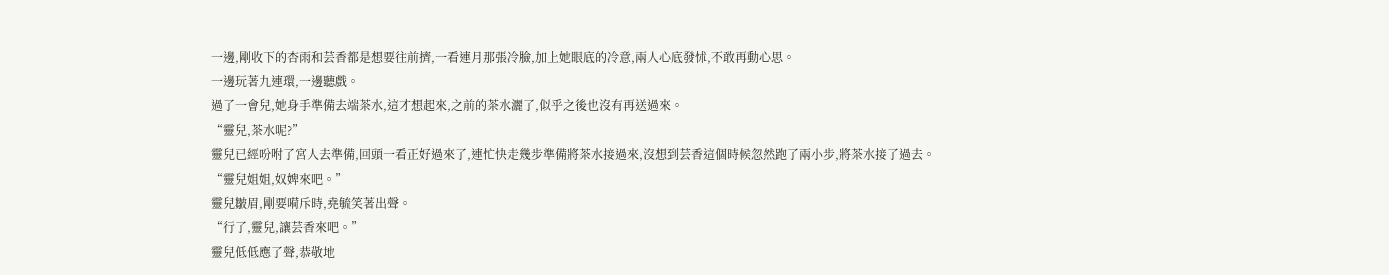一邊,剛收下的杏雨和芸香都是想要往前擠,一看連月那張冷臉,加上她眼底的冷意,兩人心底發怵,不敢再動心思。
一邊玩著九連環,一邊聽戲。
過了一會兒,她身手準備去端茶水,這才想起來,之前的茶水灑了,似乎之後也沒有再送過來。
“靈兒,茶水呢?”
靈兒已經吩咐了宮人去準備,回頭一看正好過來了,連忙快走幾步準備將茶水接過來,沒想到芸香這個時候忽然跑了兩小步,將茶水接了過去。
“靈兒姐姐,奴婢來吧。”
靈兒皺眉,剛要嗬斥時,堯毓笑著出聲。
“行了,靈兒,讓芸香來吧。”
靈兒低低應了聲,恭敬地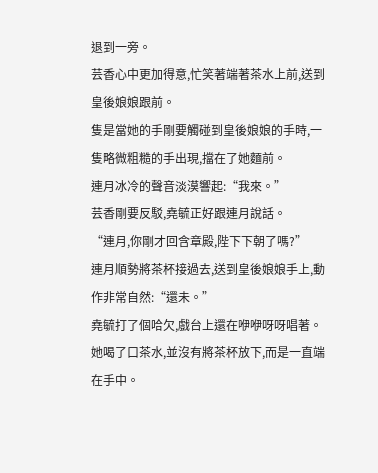退到一旁。
芸香心中更加得意,忙笑著端著茶水上前,送到皇後娘娘跟前。
隻是當她的手剛要觸碰到皇後娘娘的手時,一隻略微粗糙的手出現,擋在了她麵前。
連月冰冷的聲音淡漠響起:“我來。”
芸香剛要反駁,堯毓正好跟連月說話。
“連月,你剛才回含章殿,陛下下朝了嗎?”
連月順勢將茶杯接過去,送到皇後娘娘手上,動作非常自然:“還未。”
堯毓打了個哈欠,戲台上還在咿咿呀呀唱著。
她喝了口茶水,並沒有將茶杯放下,而是一直端在手中。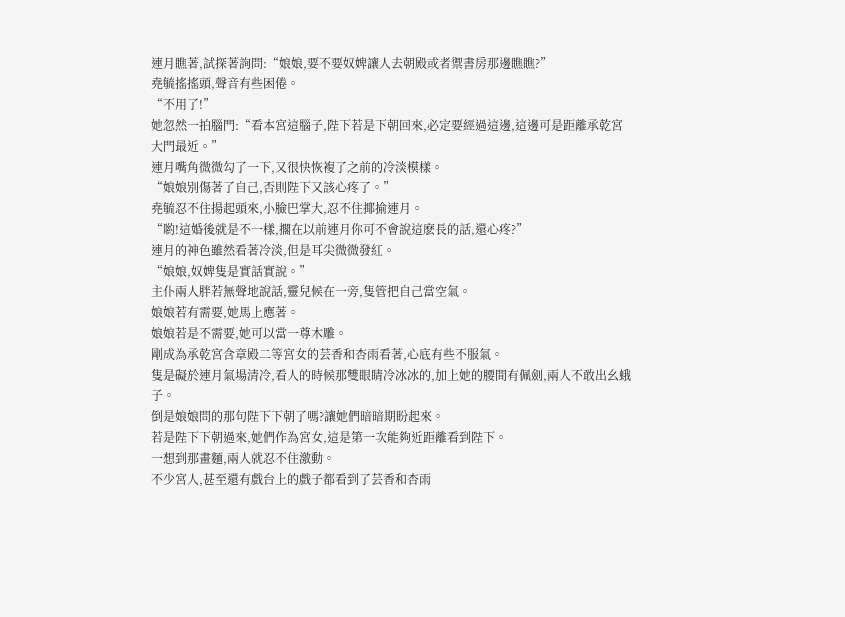連月瞧著,試探著詢問:“娘娘,要不要奴婢讓人去朝殿或者禦書房那邊瞧瞧?”
堯毓搖搖頭,聲音有些困倦。
“不用了!”
她忽然一拍腦門:“看本宮這腦子,陛下若是下朝回來,必定要經過這邊,這邊可是距離承乾宮大門最近。”
連月嘴角微微勾了一下,又很快恢複了之前的冷淡模樣。
“娘娘別傷著了自己,否則陛下又該心疼了。”
堯毓忍不住揚起頭來,小臉巴掌大,忍不住揶揄連月。
“喲!這婚後就是不一樣,擱在以前連月你可不會說這麽長的話,還心疼?”
連月的神色雖然看著冷淡,但是耳尖微微發紅。
“娘娘,奴婢隻是實話實說。”
主仆兩人胖若無聲地說話,靈兒候在一旁,隻管把自己當空氣。
娘娘若有需要,她馬上應著。
娘娘若是不需要,她可以當一尊木雕。
剛成為承乾宮含章殿二等宮女的芸香和杏雨看著,心底有些不服氣。
隻是礙於連月氣場清冷,看人的時候那雙眼睛冷冰冰的,加上她的腰間有佩劍,兩人不敢出幺蛾子。
倒是娘娘問的那句陛下下朝了嗎?讓她們暗暗期盼起來。
若是陛下下朝過來,她們作為宮女,這是第一次能夠近距離看到陛下。
一想到那畫麵,兩人就忍不住激動。
不少宮人,甚至還有戲台上的戲子都看到了芸香和杏雨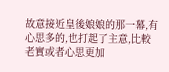故意接近皇後娘娘的那一幕,有心思多的,也打起了主意,比較老實或者心思更加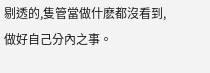剔透的,隻管當做什麽都沒看到,做好自己分內之事。